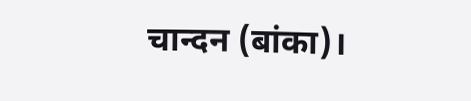चान्दन (बांका)।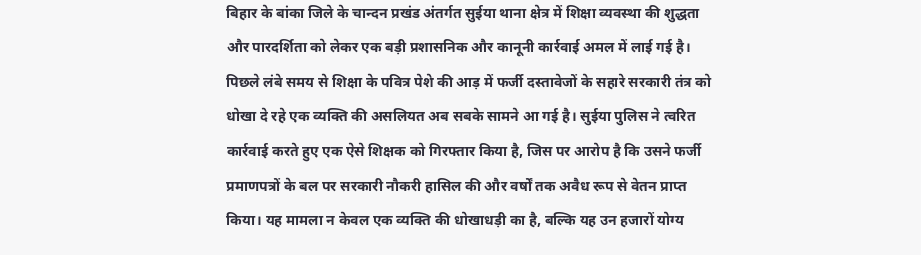बिहार के बांका जिले के चान्दन प्रखंड अंतर्गत सुईया थाना क्षेत्र में शिक्षा व्यवस्था की शुद्धता और पारदर्शिता को लेकर एक बड़ी प्रशासनिक और कानूनी कार्रवाई अमल में लाई गई है। पिछले लंबे समय से शिक्षा के पवित्र पेशे की आड़ में फर्जी दस्तावेजों के सहारे सरकारी तंत्र को धोखा दे रहे एक व्यक्ति की असलियत अब सबके सामने आ गई है। सुईया पुलिस ने त्वरित कार्रवाई करते हुए एक ऐसे शिक्षक को गिरफ्तार किया है, जिस पर आरोप है कि उसने फर्जी प्रमाणपत्रों के बल पर सरकारी नौकरी हासिल की और वर्षों तक अवैध रूप से वेतन प्राप्त किया। यह मामला न केवल एक व्यक्ति की धोखाधड़ी का है, बल्कि यह उन हजारों योग्य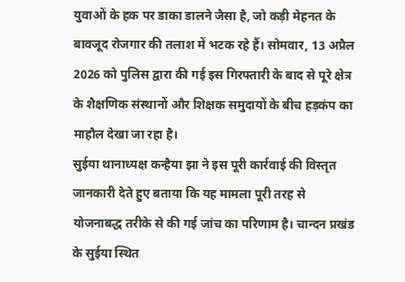युवाओं के हक पर डाका डालने जैसा है, जो कड़ी मेहनत के बावजूद रोजगार की तलाश में भटक रहे हैं। सोमवार, 13 अप्रैल 2026 को पुलिस द्वारा की गई इस गिरफ्तारी के बाद से पूरे क्षेत्र के शैक्षणिक संस्थानों और शिक्षक समुदायों के बीच हड़कंप का माहौल देखा जा रहा है।
सुईया थानाध्यक्ष कन्हैया झा ने इस पूरी कार्रवाई की विस्तृत जानकारी देते हुए बताया कि यह मामला पूरी तरह से योजनाबद्ध तरीके से की गई जांच का परिणाम है। चान्दन प्रखंड के सुईया स्थित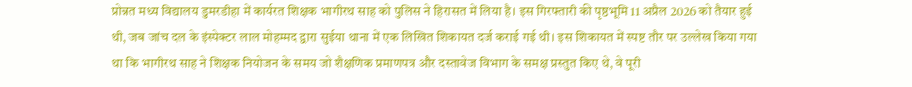प्रोन्नत मध्य विद्यालय डुमरडीहा में कार्यरत शिक्षक भागीरथ साह को पुलिस ने हिरासत में लिया है। इस गिरफ्तारी की पृष्ठभूमि 11 अप्रैल 2026 को तैयार हुई थी, जब जांच दल के इंस्पेक्टर लाल मोहम्मद द्वारा सुईया थाना में एक लिखित शिकायत दर्ज कराई गई थी। इस शिकायत में स्पष्ट तौर पर उल्लेख किया गया था कि भागीरथ साह ने शिक्षक नियोजन के समय जो शैक्षणिक प्रमाणपत्र और दस्तावेज विभाग के समक्ष प्रस्तुत किए थे, वे पूरी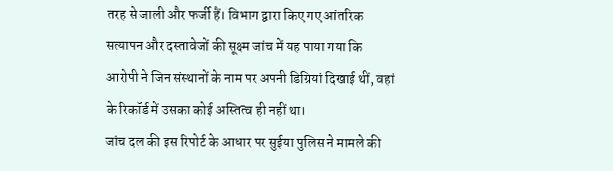तरह से जाली और फर्जी हैं। विभाग द्वारा किए गए आंतरिक सत्यापन और दस्तावेजों की सूक्ष्म जांच में यह पाया गया कि आरोपी ने जिन संस्थानों के नाम पर अपनी डिग्रियां दिखाई थीं, वहां के रिकॉर्ड में उसका कोई अस्तित्व ही नहीं था।
जांच दल की इस रिपोर्ट के आधार पर सुईया पुलिस ने मामले की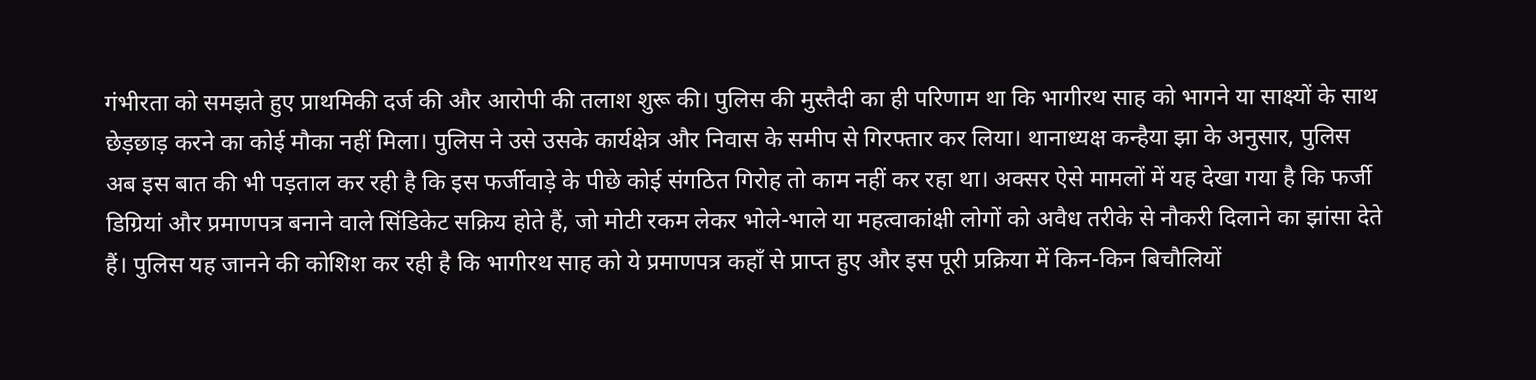गंभीरता को समझते हुए प्राथमिकी दर्ज की और आरोपी की तलाश शुरू की। पुलिस की मुस्तैदी का ही परिणाम था कि भागीरथ साह को भागने या साक्ष्यों के साथ छेड़छाड़ करने का कोई मौका नहीं मिला। पुलिस ने उसे उसके कार्यक्षेत्र और निवास के समीप से गिरफ्तार कर लिया। थानाध्यक्ष कन्हैया झा के अनुसार, पुलिस अब इस बात की भी पड़ताल कर रही है कि इस फर्जीवाड़े के पीछे कोई संगठित गिरोह तो काम नहीं कर रहा था। अक्सर ऐसे मामलों में यह देखा गया है कि फर्जी डिग्रियां और प्रमाणपत्र बनाने वाले सिंडिकेट सक्रिय होते हैं, जो मोटी रकम लेकर भोले-भाले या महत्वाकांक्षी लोगों को अवैध तरीके से नौकरी दिलाने का झांसा देते हैं। पुलिस यह जानने की कोशिश कर रही है कि भागीरथ साह को ये प्रमाणपत्र कहाँ से प्राप्त हुए और इस पूरी प्रक्रिया में किन-किन बिचौलियों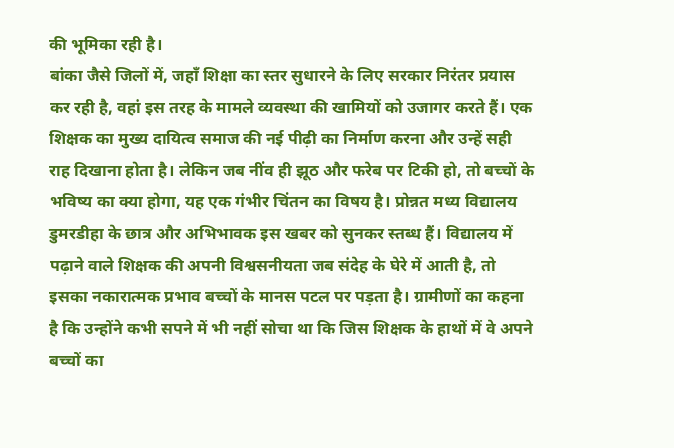की भूमिका रही है।
बांका जैसे जिलों में, जहाँ शिक्षा का स्तर सुधारने के लिए सरकार निरंतर प्रयास कर रही है, वहां इस तरह के मामले व्यवस्था की खामियों को उजागर करते हैं। एक शिक्षक का मुख्य दायित्व समाज की नई पीढ़ी का निर्माण करना और उन्हें सही राह दिखाना होता है। लेकिन जब नींव ही झूठ और फरेब पर टिकी हो, तो बच्चों के भविष्य का क्या होगा, यह एक गंभीर चिंतन का विषय है। प्रोन्नत मध्य विद्यालय डुमरडीहा के छात्र और अभिभावक इस खबर को सुनकर स्तब्ध हैं। विद्यालय में पढ़ाने वाले शिक्षक की अपनी विश्वसनीयता जब संदेह के घेरे में आती है, तो इसका नकारात्मक प्रभाव बच्चों के मानस पटल पर पड़ता है। ग्रामीणों का कहना है कि उन्होंने कभी सपने में भी नहीं सोचा था कि जिस शिक्षक के हाथों में वे अपने बच्चों का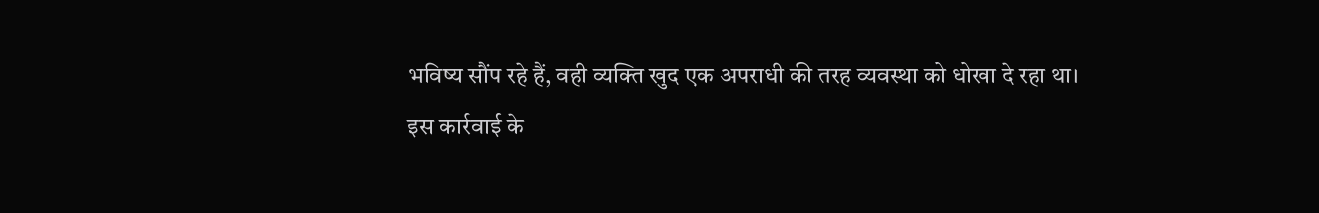भविष्य सौंप रहे हैं, वही व्यक्ति खुद एक अपराधी की तरह व्यवस्था को धोखा दे रहा था।
इस कार्रवाई के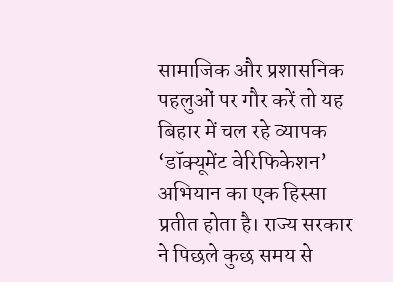सामाजिक और प्रशासनिक पहलुओं पर गौर करें तो यह बिहार में चल रहे व्यापक ‘डॉक्यूमेंट वेरिफिकेशन’ अभियान का एक हिस्सा प्रतीत होता है। राज्य सरकार ने पिछले कुछ समय से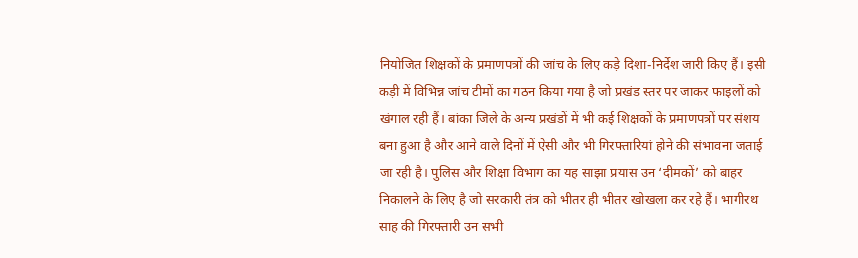नियोजित शिक्षकों के प्रमाणपत्रों की जांच के लिए कड़े दिशा-निर्देश जारी किए हैं। इसी कड़ी में विभिन्न जांच टीमों का गठन किया गया है जो प्रखंड स्तर पर जाकर फाइलों को खंगाल रही हैं। बांका जिले के अन्य प्रखंडों में भी कई शिक्षकों के प्रमाणपत्रों पर संशय बना हुआ है और आने वाले दिनों में ऐसी और भी गिरफ्तारियां होने की संभावना जताई जा रही है। पुलिस और शिक्षा विभाग का यह साझा प्रयास उन ‘दीमकों’ को बाहर निकालने के लिए है जो सरकारी तंत्र को भीतर ही भीतर खोखला कर रहे हैं। भागीरथ साह की गिरफ्तारी उन सभी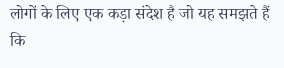लोगों के लिए एक कड़ा संदेश है जो यह समझते हैं कि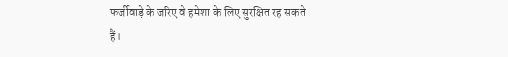फर्जीवाड़े के जरिए वे हमेशा के लिए सुरक्षित रह सकते हैं।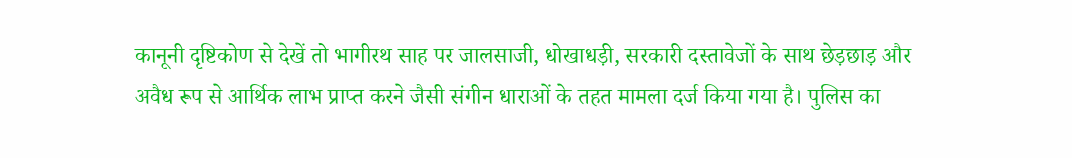कानूनी दृष्टिकोण से देखें तो भागीरथ साह पर जालसाजी, धोखाधड़ी, सरकारी दस्तावेजों के साथ छेड़छाड़ और अवैध रूप से आर्थिक लाभ प्राप्त करने जैसी संगीन धाराओं के तहत मामला दर्ज किया गया है। पुलिस का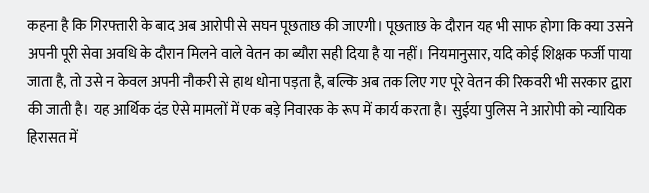कहना है कि गिरफ्तारी के बाद अब आरोपी से सघन पूछताछ की जाएगी। पूछताछ के दौरान यह भी साफ होगा कि क्या उसने अपनी पूरी सेवा अवधि के दौरान मिलने वाले वेतन का ब्यौरा सही दिया है या नहीं। नियमानुसार, यदि कोई शिक्षक फर्जी पाया जाता है, तो उसे न केवल अपनी नौकरी से हाथ धोना पड़ता है, बल्कि अब तक लिए गए पूरे वेतन की रिकवरी भी सरकार द्वारा की जाती है। यह आर्थिक दंड ऐसे मामलों में एक बड़े निवारक के रूप में कार्य करता है। सुईया पुलिस ने आरोपी को न्यायिक हिरासत में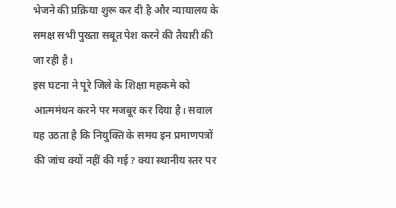भेजने की प्रक्रिया शुरू कर दी है और न्यायालय के समक्ष सभी पुख्ता सबूत पेश करने की तैयारी की जा रही है।
इस घटना ने पूरे जिले के शिक्षा महकमे को आत्ममंथन करने पर मजबूर कर दिया है। सवाल यह उठता है कि नियुक्ति के समय इन प्रमाणपत्रों की जांच क्यों नहीं की गई? क्या स्थानीय स्तर पर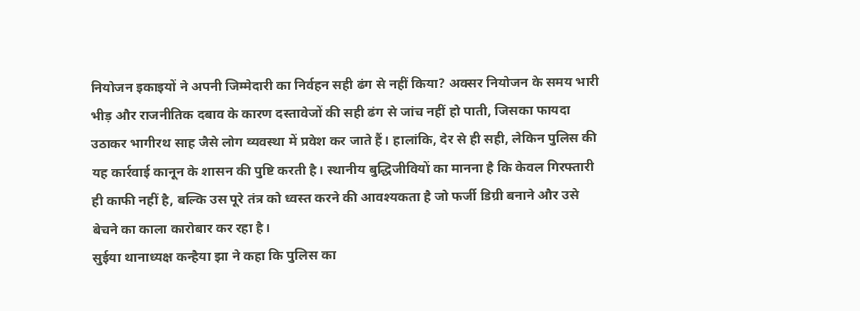नियोजन इकाइयों ने अपनी जिम्मेदारी का निर्वहन सही ढंग से नहीं किया? अक्सर नियोजन के समय भारी भीड़ और राजनीतिक दबाव के कारण दस्तावेजों की सही ढंग से जांच नहीं हो पाती, जिसका फायदा उठाकर भागीरथ साह जैसे लोग व्यवस्था में प्रवेश कर जाते हैं। हालांकि, देर से ही सही, लेकिन पुलिस की यह कार्रवाई कानून के शासन की पुष्टि करती है। स्थानीय बुद्धिजीवियों का मानना है कि केवल गिरफ्तारी ही काफी नहीं है, बल्कि उस पूरे तंत्र को ध्वस्त करने की आवश्यकता है जो फर्जी डिग्री बनाने और उसे बेचने का काला कारोबार कर रहा है।
सुईया थानाध्यक्ष कन्हैया झा ने कहा कि पुलिस का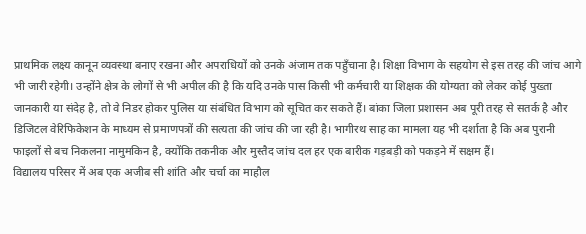प्राथमिक लक्ष्य कानून व्यवस्था बनाए रखना और अपराधियों को उनके अंजाम तक पहुँचाना है। शिक्षा विभाग के सहयोग से इस तरह की जांच आगे भी जारी रहेगी। उन्होंने क्षेत्र के लोगों से भी अपील की है कि यदि उनके पास किसी भी कर्मचारी या शिक्षक की योग्यता को लेकर कोई पुख्ता जानकारी या संदेह है, तो वे निडर होकर पुलिस या संबंधित विभाग को सूचित कर सकते हैं। बांका जिला प्रशासन अब पूरी तरह से सतर्क है और डिजिटल वेरिफिकेशन के माध्यम से प्रमाणपत्रों की सत्यता की जांच की जा रही है। भागीरथ साह का मामला यह भी दर्शाता है कि अब पुरानी फाइलों से बच निकलना नामुमकिन है, क्योंकि तकनीक और मुस्तैद जांच दल हर एक बारीक गड़बड़ी को पकड़ने में सक्षम हैं।
विद्यालय परिसर में अब एक अजीब सी शांति और चर्चा का माहौल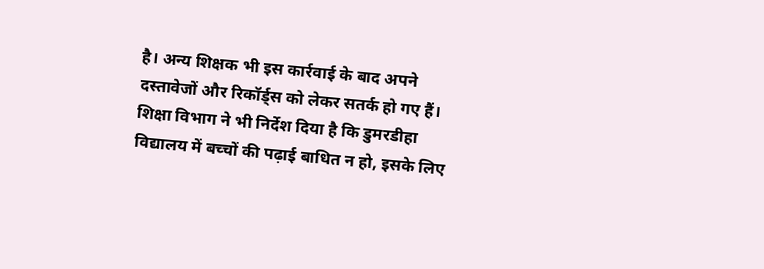है। अन्य शिक्षक भी इस कार्रवाई के बाद अपने दस्तावेजों और रिकॉर्ड्स को लेकर सतर्क हो गए हैं। शिक्षा विभाग ने भी निर्देश दिया है कि डुमरडीहा विद्यालय में बच्चों की पढ़ाई बाधित न हो, इसके लिए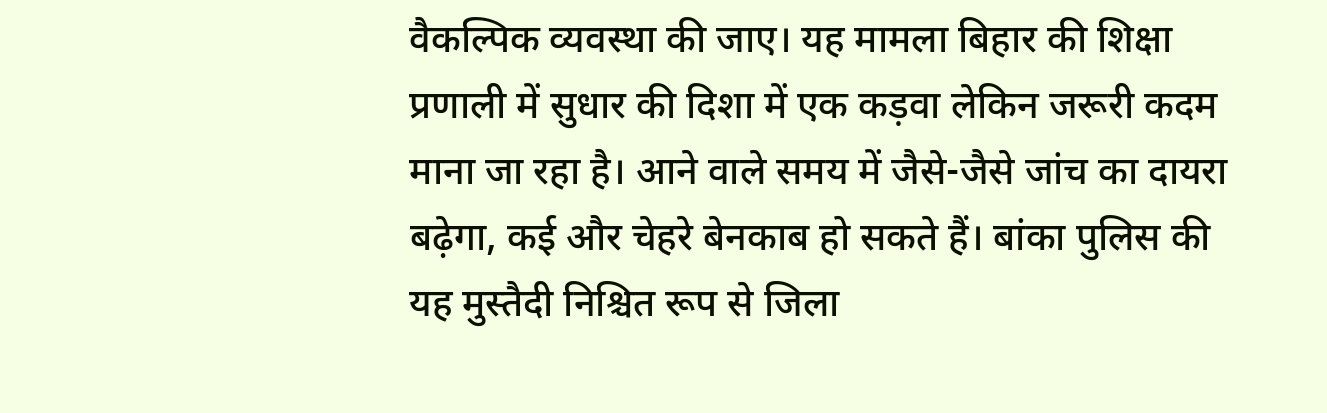वैकल्पिक व्यवस्था की जाए। यह मामला बिहार की शिक्षा प्रणाली में सुधार की दिशा में एक कड़वा लेकिन जरूरी कदम माना जा रहा है। आने वाले समय में जैसे-जैसे जांच का दायरा बढ़ेगा, कई और चेहरे बेनकाब हो सकते हैं। बांका पुलिस की यह मुस्तैदी निश्चित रूप से जिला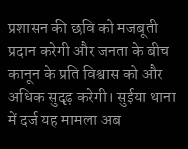प्रशासन की छवि को मजबूती प्रदान करेगी और जनता के बीच कानून के प्रति विश्वास को और अधिक सुदृढ़ करेगी। सुईया थाना में दर्ज यह मामला अब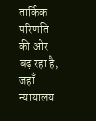तार्किक परिणति की ओर बढ़ रहा है, जहाँ न्यायालय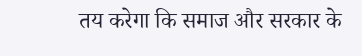तय करेगा कि समाज और सरकार के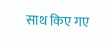साथ किए गए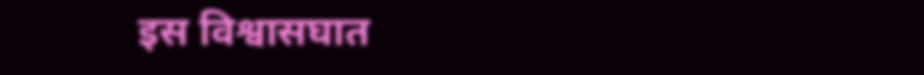इस विश्वासघात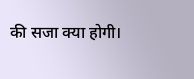की सजा क्या होगी।